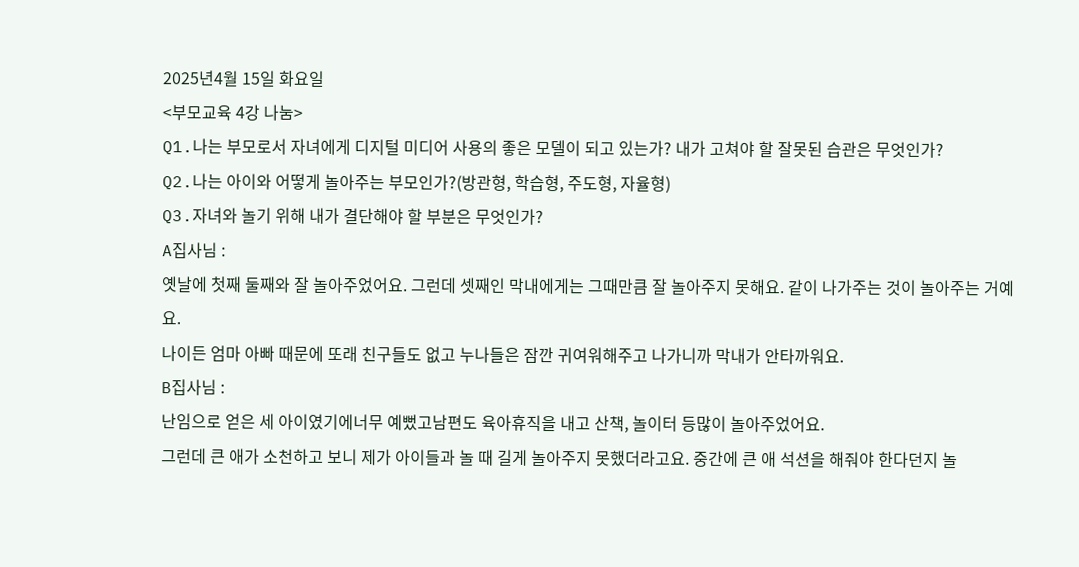2025년4월 15일 화요일
<부모교육 4강 나눔>
Q1.나는 부모로서 자녀에게 디지털 미디어 사용의 좋은 모델이 되고 있는가? 내가 고쳐야 할 잘못된 습관은 무엇인가?
Q2.나는 아이와 어떻게 놀아주는 부모인가?(방관형, 학습형, 주도형, 자율형)
Q3.자녀와 놀기 위해 내가 결단해야 할 부분은 무엇인가?
A집사님 :
옛날에 첫째 둘째와 잘 놀아주었어요. 그런데 셋째인 막내에게는 그때만큼 잘 놀아주지 못해요. 같이 나가주는 것이 놀아주는 거예요.
나이든 엄마 아빠 때문에 또래 친구들도 없고 누나들은 잠깐 귀여워해주고 나가니까 막내가 안타까워요.
B집사님 :
난임으로 얻은 세 아이였기에너무 예뻤고남편도 육아휴직을 내고 산책, 놀이터 등많이 놀아주었어요.
그런데 큰 애가 소천하고 보니 제가 아이들과 놀 때 길게 놀아주지 못했더라고요. 중간에 큰 애 석션을 해줘야 한다던지 놀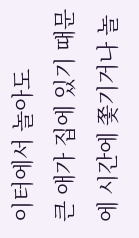이터에서 놀아도
큰 애가 집에 있기 때문에 시간에 쫓기거나 놀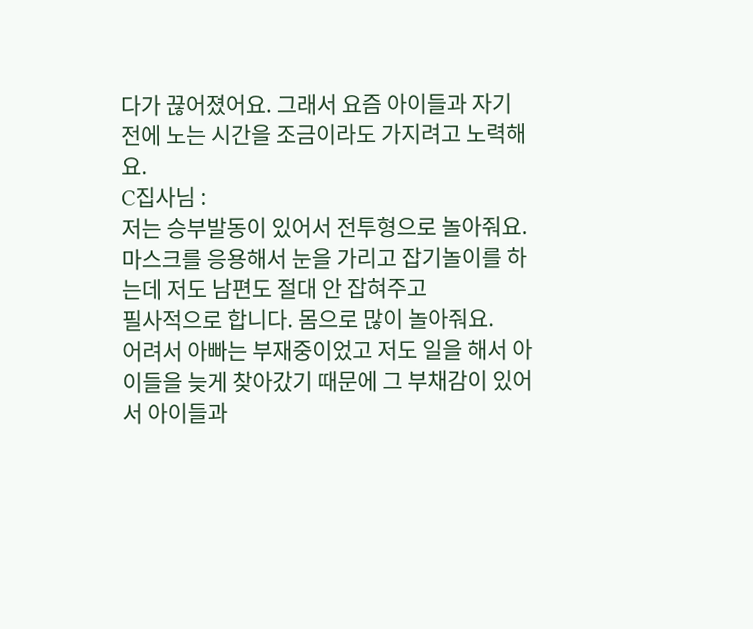다가 끊어졌어요. 그래서 요즘 아이들과 자기 전에 노는 시간을 조금이라도 가지려고 노력해요.
C집사님 :
저는 승부발동이 있어서 전투형으로 놀아줘요. 마스크를 응용해서 눈을 가리고 잡기놀이를 하는데 저도 남편도 절대 안 잡혀주고
필사적으로 합니다. 몸으로 많이 놀아줘요.
어려서 아빠는 부재중이었고 저도 일을 해서 아이들을 늦게 찾아갔기 때문에 그 부채감이 있어서 아이들과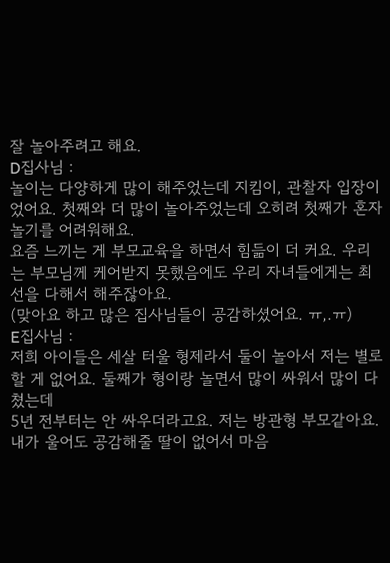잘 놀아주려고 해요.
D집사님 :
놀이는 다양하게 많이 해주었는데 지킴이, 관찰자 입장이었어요. 첫째와 더 많이 놀아주었는데 오히려 첫째가 혼자 놀기를 어려워해요.
요즘 느끼는 게 부모교육을 하면서 힘듦이 더 커요. 우리는 부모님께 케어받지 못했음에도 우리 자녀들에게는 최선을 다해서 해주잖아요.
(맞아요 하고 많은 집사님들이 공감하셨어요. ㅠ,.ㅠ)
E집사님 :
저희 아이들은 세살 터울 형제라서 둘이 놀아서 저는 별로 할 게 없어요. 둘째가 형이랑 놀면서 많이 싸워서 많이 다쳤는데
5년 전부터는 안 싸우더라고요. 저는 방관형 부모같아요. 내가 울어도 공감해줄 딸이 없어서 마음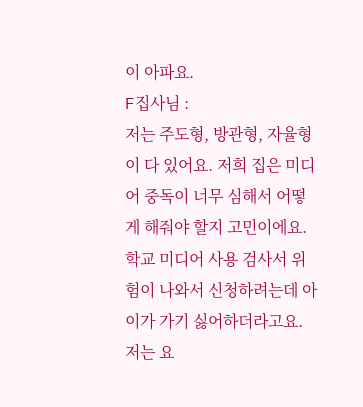이 아파요.
F집사님 :
저는 주도형, 방관형, 자율형이 다 있어요. 저희 집은 미디어 중독이 너무 심해서 어떻게 해줘야 할지 고민이에요.
학교 미디어 사용 검사서 위험이 나와서 신청하려는데 아이가 가기 싫어하더라고요.
저는 요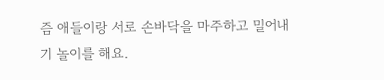즘 애들이랑 서로 손바닥을 마주하고 밀어내기 놀이를 해요.